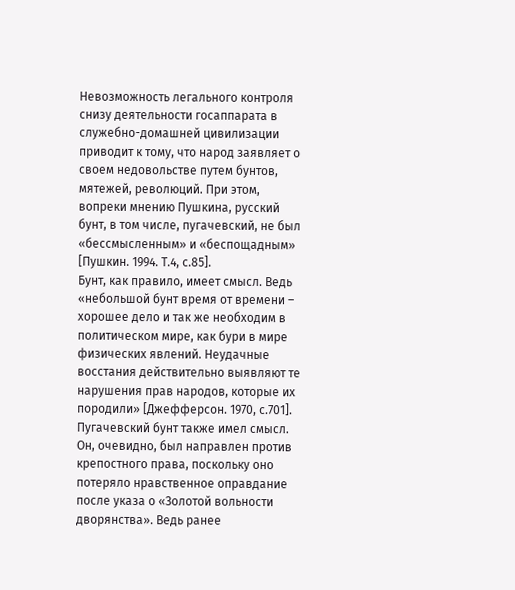Невозможность легального контроля снизу деятельности госаппарата в служебно-домашней цивилизации приводит к тому, что народ заявляет о своем недовольстве путем бунтов, мятежей, революций. При этом, вопреки мнению Пушкина, русский бунт, в том числе, пугачевский, не был «бессмысленным» и «беспощадным» [Пушкин. 1994. Т.4, с.85].
Бунт, как правило, имеет смысл. Ведь «небольшой бунт время от времени – хорошее дело и так же необходим в политическом мире, как бури в мире физических явлений. Неудачные восстания действительно выявляют те нарушения прав народов, которые их породили» [Джефферсон. 1970, с.701]. Пугачевский бунт также имел смысл. Он, очевидно, был направлен против крепостного права, поскольку оно потеряло нравственное оправдание после указа о «Золотой вольности дворянства». Ведь ранее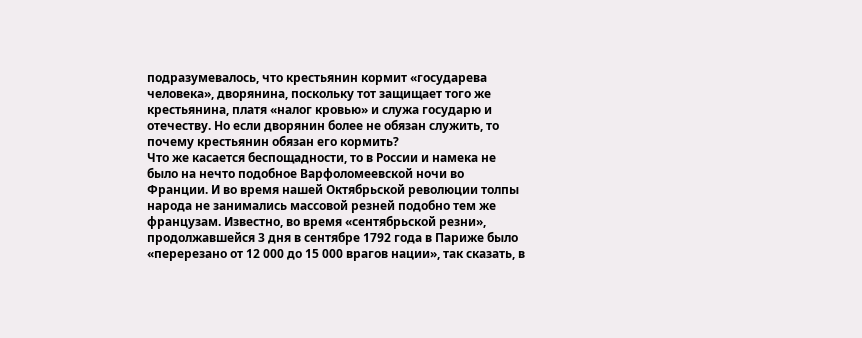подразумевалось, что крестьянин кормит «государева человека», дворянина, поскольку тот защищает того же крестьянина, платя «налог кровью» и служа государю и отечеству. Но если дворянин более не обязан служить, то почему крестьянин обязан его кормить?
Что же касается беспощадности, то в России и намека не было на нечто подобное Варфоломеевской ночи во Франции. И во время нашей Октябрьской революции толпы народа не занимались массовой резней подобно тем же французам. Известно, во время «сентябрьской резни», продолжавшейся 3 дня в сентябре 1792 года в Париже было «перерезано от 12 000 до 15 000 врагов нации», так сказать, в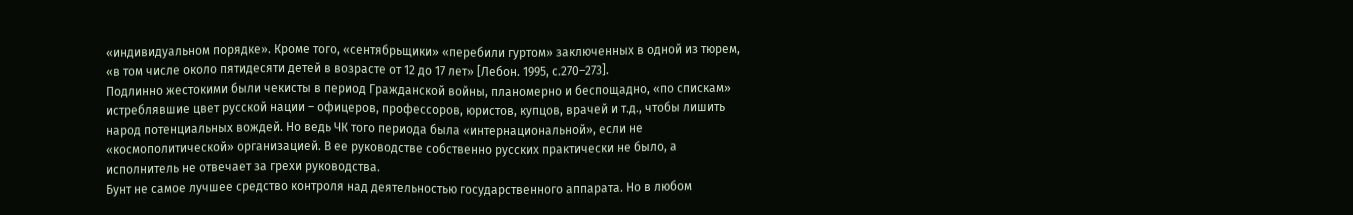«индивидуальном порядке». Кроме того, «сентябрьщики» «перебили гуртом» заключенных в одной из тюрем, «в том числе около пятидесяти детей в возрасте от 12 до 17 лет» [Лебон. 1995, с.270–273].
Подлинно жестокими были чекисты в период Гражданской войны, планомерно и беспощадно, «по спискам» истреблявшие цвет русской нации – офицеров, профессоров, юристов, купцов, врачей и т.д., чтобы лишить народ потенциальных вождей. Но ведь ЧК того периода была «интернациональной», если не «космополитической» организацией. В ее руководстве собственно русских практически не было, а исполнитель не отвечает за грехи руководства.
Бунт не самое лучшее средство контроля над деятельностью государственного аппарата. Но в любом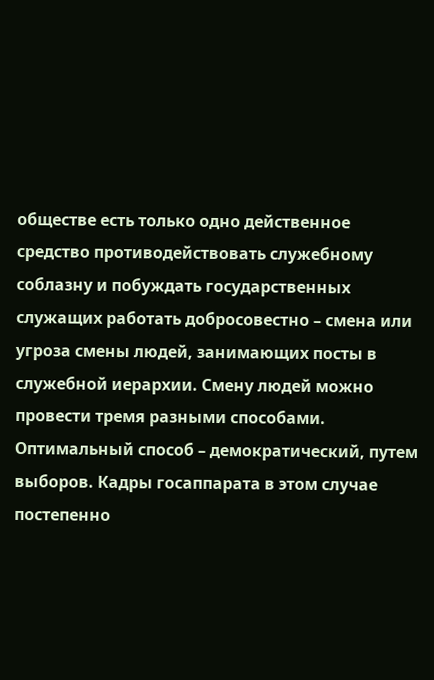обществе есть только одно действенное средство противодействовать служебному соблазну и побуждать государственных служащих работать добросовестно – смена или угроза смены людей, занимающих посты в служебной иерархии. Смену людей можно провести тремя разными способами.
Оптимальный способ – демократический, путем выборов. Кадры госаппарата в этом случае постепенно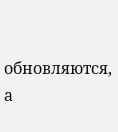обновляются, а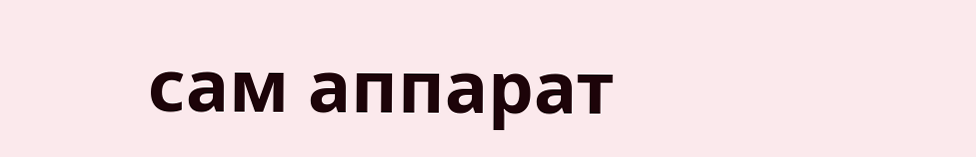сам аппарат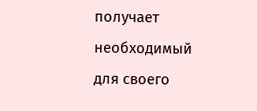получает необходимый для своего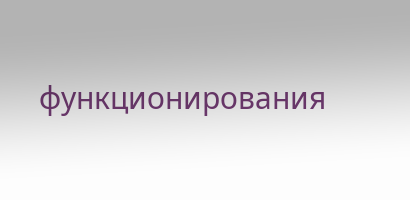функционирования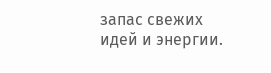запас свежих идей и энергии.